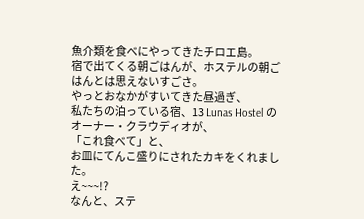魚介類を食べにやってきたチロエ島。
宿で出てくる朝ごはんが、ホステルの朝ごはんとは思えないすごさ。
やっとおなかがすいてきた昼過ぎ、
私たちの泊っている宿、13 Lunas Hostel のオーナー・クラウディオが、
「これ食べて」と、
お皿にてんこ盛りにされたカキをくれました。
え~~~!?
なんと、ステ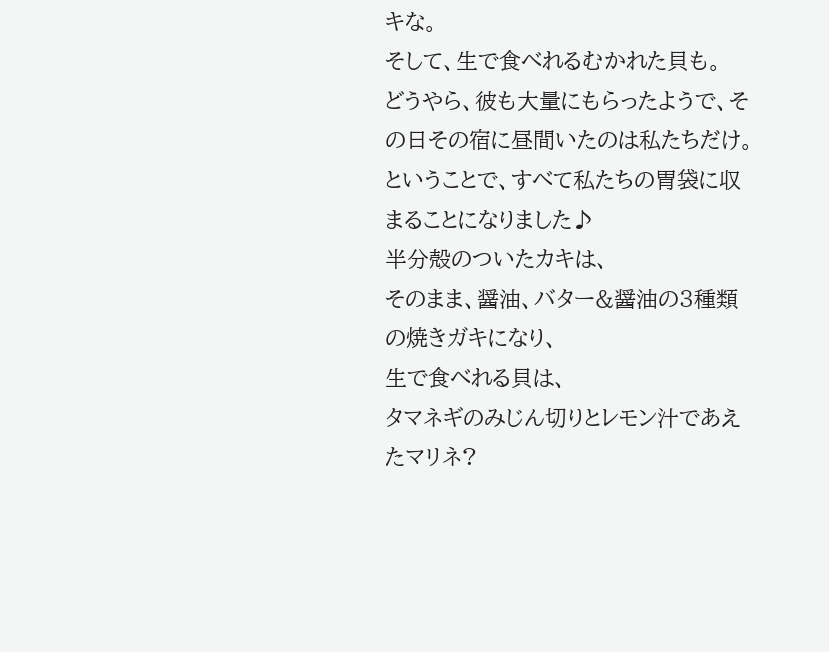キな。
そして、生で食べれるむかれた貝も。
どうやら、彼も大量にもらったようで、その日その宿に昼間いたのは私たちだけ。
ということで、すべて私たちの胃袋に収まることになりました♪
半分殻のついたカキは、
そのまま、醤油、バター&醤油の3種類の焼きガキになり、
生で食べれる貝は、
タマネギのみじん切りとレモン汁であえたマリネ?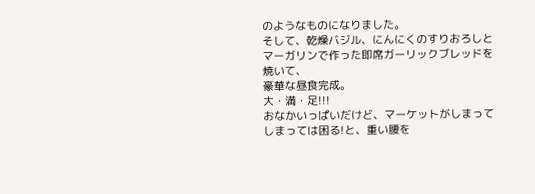のようなものになりました。
そして、乾燥バジル、にんにくのすりおろしとマーガリンで作った即席ガーリックブレッドを焼いて、
豪華な昼食完成。
大・満・足!!!
おなかいっぱいだけど、マーケットがしまってしまっては困る!と、重い腰を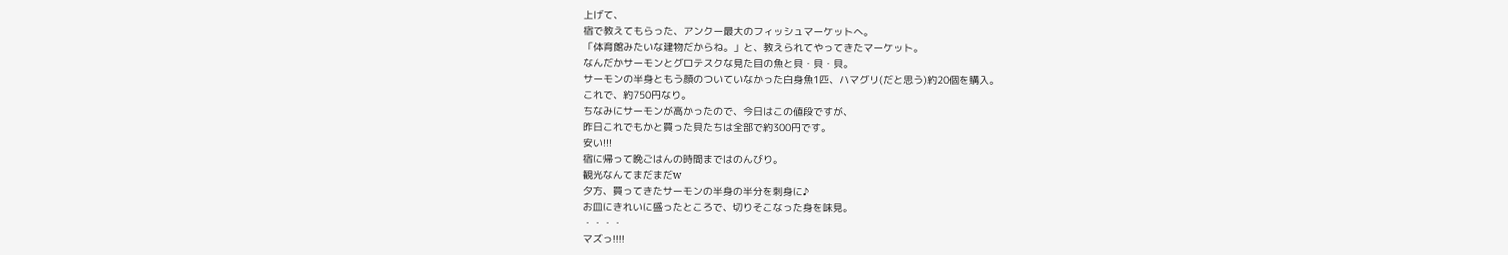上げて、
宿で教えてもらった、アンクー最大のフィッシュマーケットへ。
「体育館みたいな建物だからね。」と、教えられてやってきたマーケット。
なんだかサーモンとグロテスクな見た目の魚と貝・貝・貝。
サーモンの半身ともう顔のついていなかった白身魚1匹、ハマグリ(だと思う)約20個を購入。
これで、約750円なり。
ちなみにサーモンが高かったので、今日はこの値段ですが、
昨日これでもかと買った貝たちは全部で約300円です。
安い!!!
宿に帰って晩ごはんの時間まではのんびり。
観光なんてまだまだw
夕方、買ってきたサーモンの半身の半分を刺身に♪
お皿にきれいに盛ったところで、切りそこなった身を味見。
・・・・
マズっ!!!!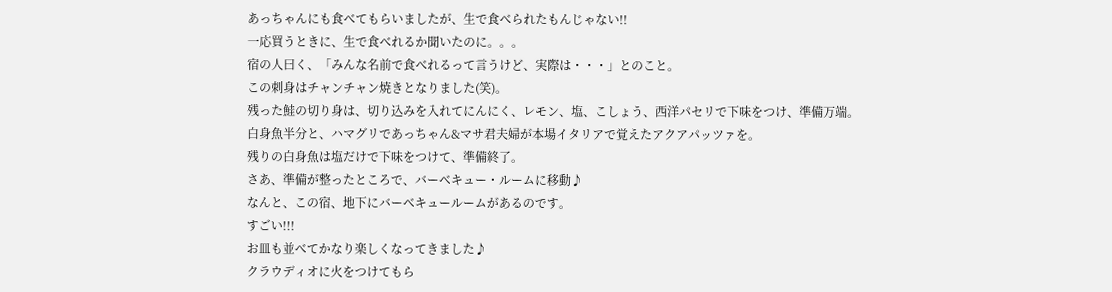あっちゃんにも食べてもらいましたが、生で食べられたもんじゃない!!
一応買うときに、生で食べれるか聞いたのに。。。
宿の人曰く、「みんな名前で食べれるって言うけど、実際は・・・」とのこと。
この刺身はチャンチャン焼きとなりました(笑)。
残った鮭の切り身は、切り込みを入れてにんにく、レモン、塩、こしょう、西洋パセリで下味をつけ、準備万端。
白身魚半分と、ハマグリであっちゃん&マサ君夫婦が本場イタリアで覚えたアクアパッツァを。
残りの白身魚は塩だけで下味をつけて、準備終了。
さあ、準備が整ったところで、バーベキュー・ルームに移動♪
なんと、この宿、地下にバーベキュールームがあるのです。
すごい!!!
お皿も並べてかなり楽しくなってきました♪
クラウディオに火をつけてもら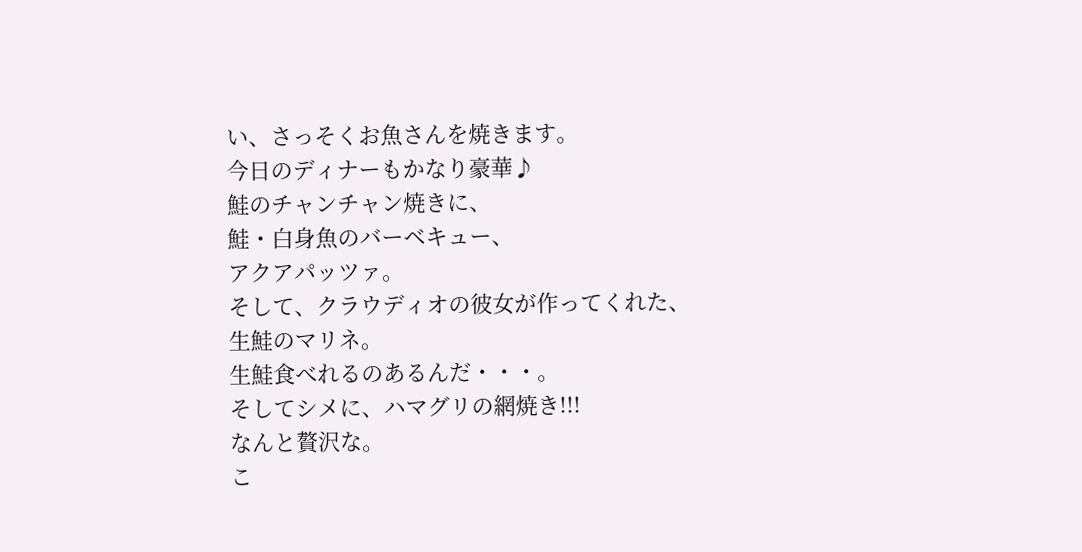い、さっそくお魚さんを焼きます。
今日のディナーもかなり豪華♪
鮭のチャンチャン焼きに、
鮭・白身魚のバーベキュー、
アクアパッツァ。
そして、クラウディオの彼女が作ってくれた、
生鮭のマリネ。
生鮭食べれるのあるんだ・・・。
そしてシメに、ハマグリの網焼き!!!
なんと贅沢な。
こ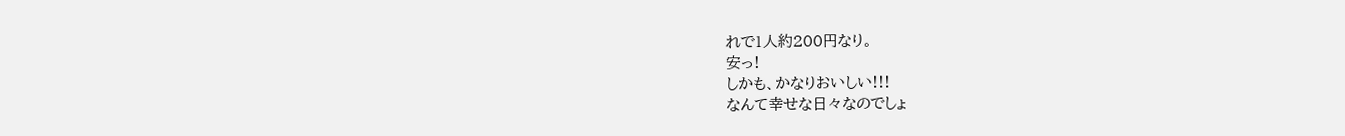れで1人約200円なり。
安っ!
しかも、かなりおいしい!!!
なんて幸せな日々なのでしょ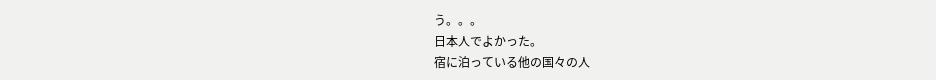う。。。
日本人でよかった。
宿に泊っている他の国々の人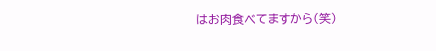はお肉食べてますから(笑)